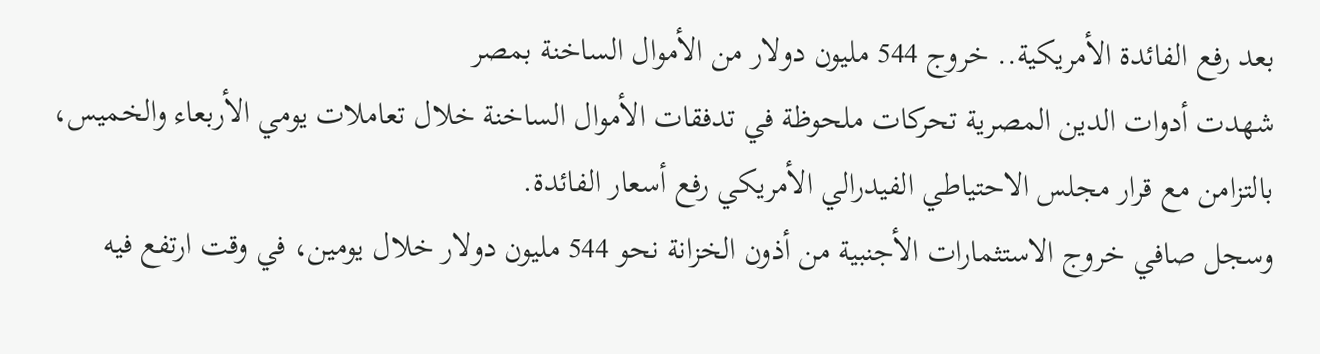بعد رفع الفائدة الأمريكية.. خروج 544 مليون دولار من الأموال الساخنة بمصر
شهدت أدوات الدين المصرية تحركات ملحوظة في تدفقات الأموال الساخنة خلال تعاملات يومي الأربعاء والخميس، بالتزامن مع قرار مجلس الاحتياطي الفيدرالي الأمريكي رفع أسعار الفائدة.
وسجل صافي خروج الاستثمارات الأجنبية من أذون الخزانة نحو 544 مليون دولار خلال يومين، في وقت ارتفع فيه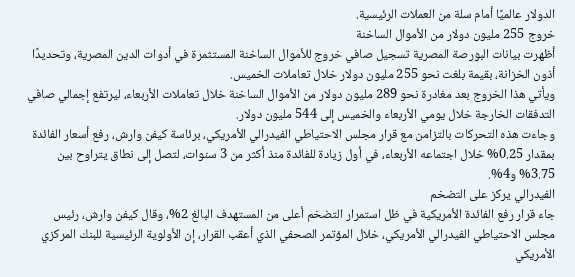الدولار عالميًا أمام سلة من العملات الرئيسية.
خروج 255 مليون دولار من الأموال الساخنة
أظهرت بيانات البورصة المصرية تسجيل صافي خروج للأموال الساخنة المستثمرة في أدوات الدين المصرية، وتحديدًا أذون الخزانة، بقيمة بلغت نحو 255 مليون دولار خلال تعاملات الخميس.
ويأتي هذا الخروج بعد مغادرة نحو 289 مليون دولار من الأموال الساخنة خلال تعاملات الأربعاء، ليرتفع إجمالي صافي التدفقات الخارجة خلال يومي الأربعاء والخميس إلى 544 مليون دولار.
وجاءت هذه التحركات بالتزامن مع قرار مجلس الاحتياطي الفيدرالي الأمريكي، برئاسة كيفن وارش، رفع أسعار الفائدة بمقدار 0.25% خلال اجتماعه الأربعاء، في أول زيادة للفائدة منذ أكثر من 3 سنوات، لتصل إلى نطاق يتراوح بين 3.75% و4%.
الفيدرالي يركز على التضخم
جاء قرار رفع الفائدة الأمريكية في ظل استمرار التضخم أعلى من المستهدف البالغ 2%، وقال كيفن وارش، رئيس مجلس الاحتياطي الفيدرالي الأمريكي، خلال المؤتمر الصحفي الذي أعقب القرار، إن الأولوية الرئيسية للبنك المركزي الأمريكي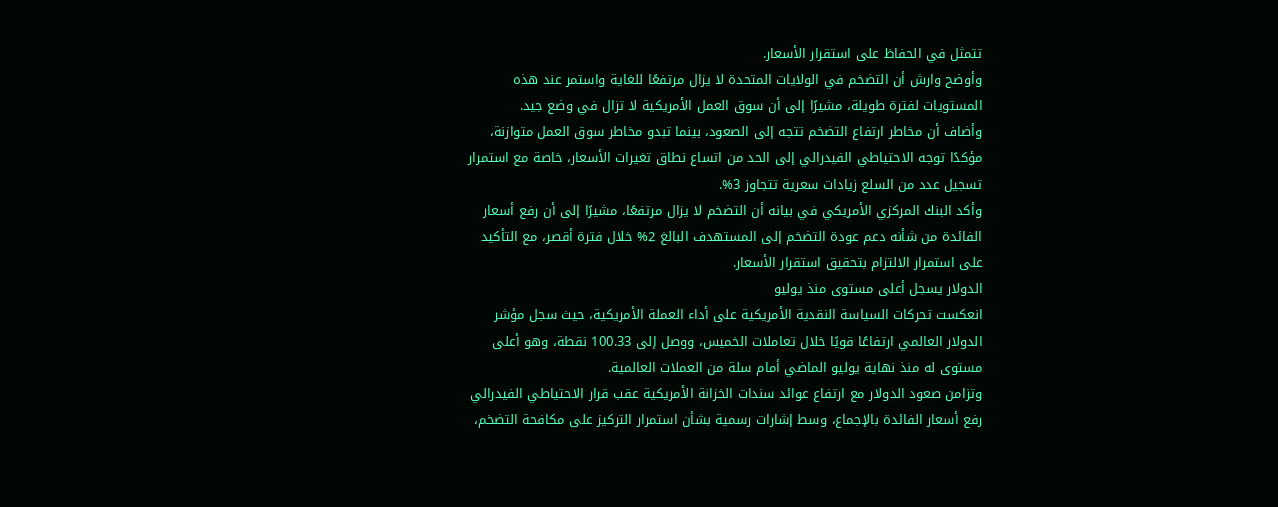تتمثل في الحفاظ على استقرار الأسعار.
وأوضح وارش أن التضخم في الولايات المتحدة لا يزال مرتفعًا للغاية واستمر عند هذه المستويات لفترة طويلة، مشيرًا إلى أن سوق العمل الأمريكية لا تزال في وضع جيد.
وأضاف أن مخاطر ارتفاع التضخم تتجه إلى الصعود، بينما تبدو مخاطر سوق العمل متوازنة، مؤكدًا توجه الاحتياطي الفيدرالي إلى الحد من اتساع نطاق تغيرات الأسعار، خاصة مع استمرار تسجيل عدد من السلع زيادات سعرية تتجاوز 3%.
وأكد البنك المركزي الأمريكي في بيانه أن التضخم لا يزال مرتفعًا، مشيرًا إلى أن رفع أسعار الفائدة من شأنه دعم عودة التضخم إلى المستهدف البالغ 2% خلال فترة أقصر، مع التأكيد على استمرار الالتزام بتحقيق استقرار الأسعار.
الدولار يسجل أعلى مستوى منذ يوليو
انعكست تحركات السياسة النقدية الأمريكية على أداء العملة الأمريكية، حيث سجل مؤشر الدولار العالمي ارتفاعًا قويًا خلال تعاملات الخميس، ووصل إلى 100.33 نقطة، وهو أعلى مستوى له منذ نهاية يوليو الماضي أمام سلة من العملات العالمية.
وتزامن صعود الدولار مع ارتفاع عوائد سندات الخزانة الأمريكية عقب قرار الاحتياطي الفيدرالي رفع أسعار الفائدة بالإجماع، وسط إشارات رسمية بشأن استمرار التركيز على مكافحة التضخم،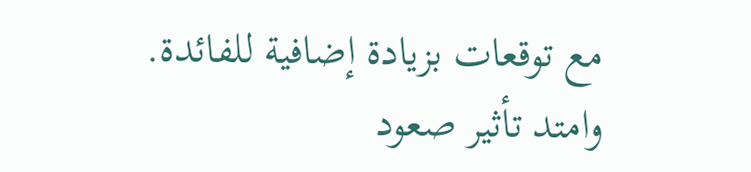مع توقعات بزيادة إضافية للفائدة.
وامتد تأثير صعود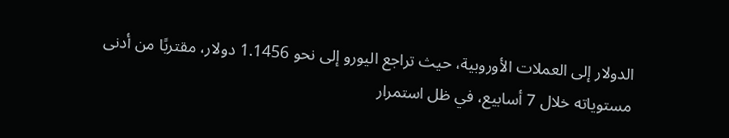الدولار إلى العملات الأوروبية، حيث تراجع اليورو إلى نحو 1.1456 دولار، مقتربًا من أدنى مستوياته خلال 7 أسابيع، في ظل استمرار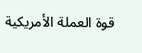قوة العملة الأمريكية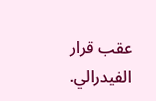عقب قرار الفيدرالي.